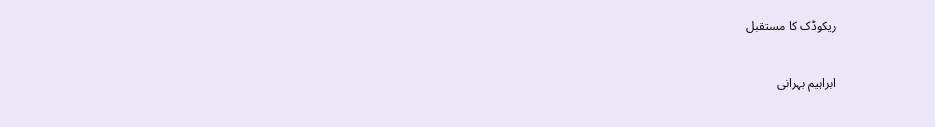ریکوڈک کا مستقبل

ابراہیم بہرانی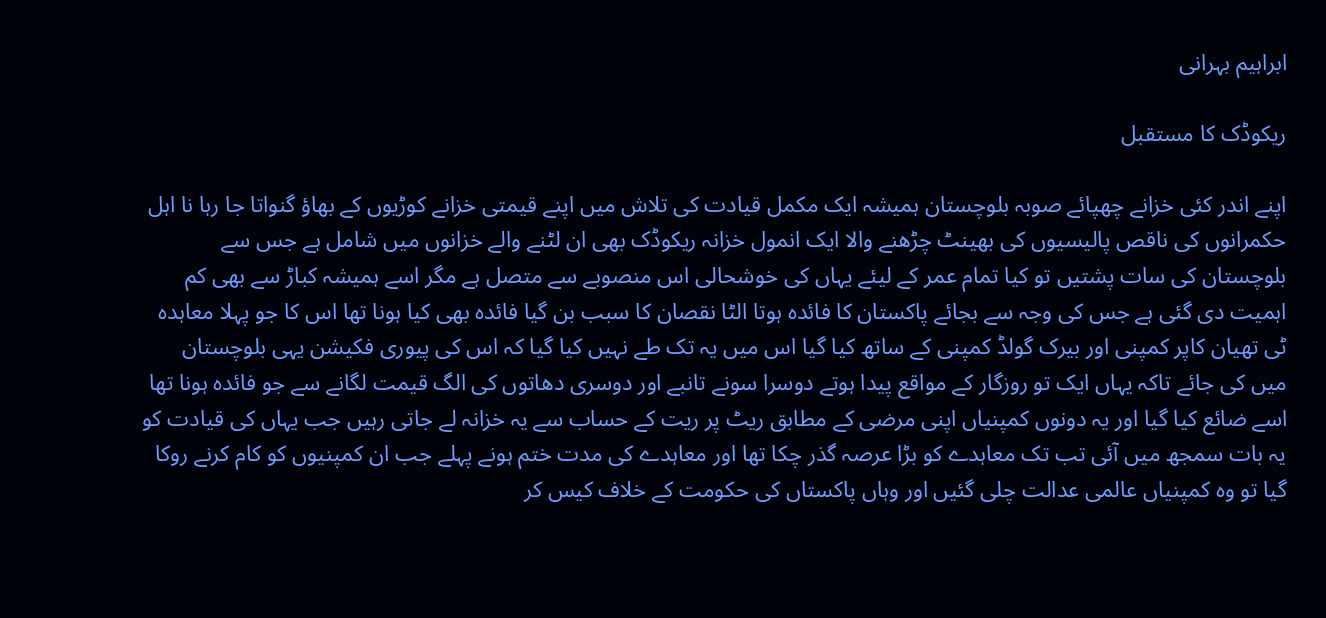ابراہیم بہرانی

ریکوڈک کا مستقبل

اپنے اندر کئی خزانے چھپائے صوبہ بلوچستان ہمیشہ ایک مکمل قیادت کی تلاش میں اپنے قیمتی خزانے کوڑیوں کے بھاؤ گنواتا جا رہا نا اہل حکمرانوں کی ناقص پالیسیوں کی بھینٹ چڑھنے والا ایک انمول خزانہ ریکوڈک بھی ان لٹنے والے خزانوں میں شامل ہے جس سے بلوچستان کی سات پشتیں تو کیا تمام عمر کے لیئے یہاں کی خوشحالی اس منصوبے سے متصل ہے مگر اسے ہمیشہ کباڑ سے بھی کم اہمیت دی گئی ہے جس کی وجہ سے بجائے پاکستان کا فائدہ ہوتا الٹا نقصان کا سبب بن گیا فائدہ بھی کیا ہونا تھا اس کا جو پہلا معاہدہ ٹی تھیان کاپر کمپنی اور بیرک گولڈ کمپنی کے ساتھ کیا گیا اس میں یہ تک طے نہیں کیا گیا کہ اس کی پیوری فکیشن یہی بلوچستان میں کی جائے تاکہ یہاں ایک تو روزگار کے مواقع پیدا ہوتے دوسرا سونے تانبے اور دوسری دھاتوں کی الگ قیمت لگانے سے جو فائدہ ہونا تھا اسے ضائع کیا گیا اور یہ دونوں کمپنیاں اپنی مرضی کے مطابق ریٹ پر ریت کے حساب سے یہ خزانہ لے جاتی رہیں جب یہاں کی قیادت کو یہ بات سمجھ میں آئی تب تک معاہدے کو بڑا عرصہ گذر چکا تھا اور معاہدے کی مدت ختم ہونے پہلے جب ان کمپنیوں کو کام کرنے روکا گیا تو وہ کمپنیاں عالمی عدالت چلی گئیں اور وہاں پاکستاں کی حکومت کے خلاف کیس کر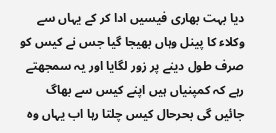دیا بہت بھاری فیسیں ادا کر کے یہاں سے وکلاء کا پینل وہاں بھیجا گیا جس نے کیس کو صرف طول دینے پر زور لگایا اور یہ سمجھتے رہے کہ کمپنیاں ہیں اپنے کیس سے بھاگ جائیں گی بحرحال کیس چلتا رہا اب یہاں وہ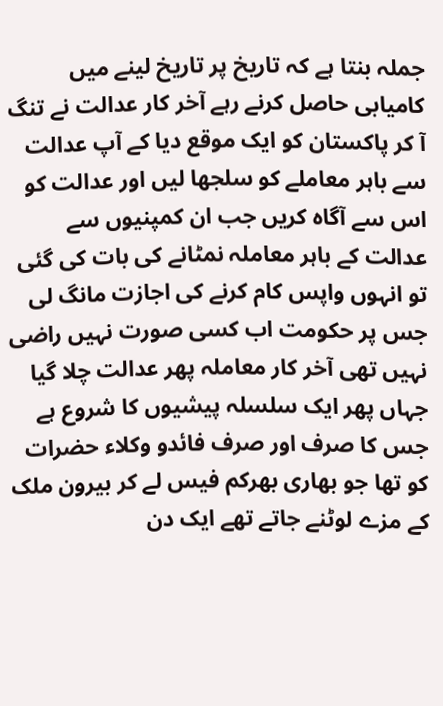جملہ بنتا ہے کہ تاریخ پر تاریخ لینے میں کامیابی حاصل کرنے رہے آخر کار عدالت نے تنگ آ کر پاکستان کو ایک موقع دیا کے آپ عدالت سے باہر معاملے کو سلجھا لیں اور عدالت کو اس سے آگاہ کریں جب ان کمپنیوں سے عدالت کے باہر معاملہ نمٹانے کی بات کی گئی تو انہوں واپس کام کرنے کی اجازت مانگ لی جس پر حکومت اب کسی صورت نہیں راضی نہیں تھی آخر کار معاملہ پھر عدالت چلا گیا جہاں پھر ایک سلسلہ پیشیوں کا شروع ہے جس کا صرف اور صرف فائدو وکلاء حضرات کو تھا جو بھاری بھرکم فیس لے کر بیرون ملک کے مزے لوٹنے جاتے تھے ایک دن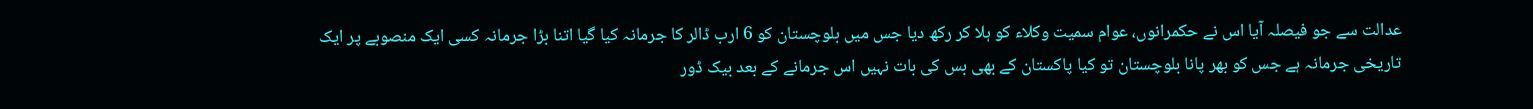عدالت سے جو فیصلہ آیا اس نے حکمرانوں، عوام سمیت وکلاء کو ہلا کر رکھ دیا جس میں بلوچستان کو 6 ارب ڈالر کا جرمانہ کیا گیا اتنا بڑا جرمانہ کسی ایک منصوبے پر ایک تاریخی جرمانہ ہے جس کو بھر پانا بلوچستان تو کیا پاکستان کے بھی بس کی بات نہیں اس جرمانے کے بعد بیک ڈور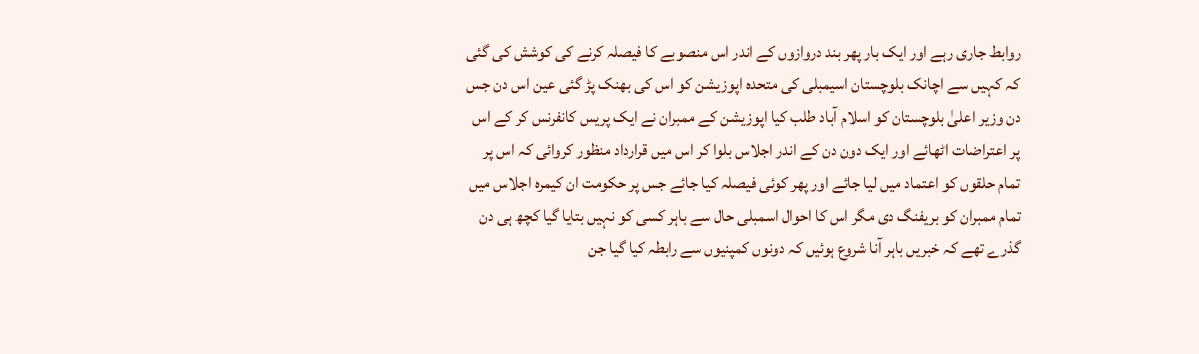روابط جاری رہے اور ایک بار پھر بند دروازوں کے اندر اس منصوبے کا فیصلہ کرنے کی کوشش کی گئی کہ کہیں سے اچانک بلوچستان اسیمبلی کی متحدہ اپوزیشن کو اس کی بھنک پڑ گئی عین اس دن جس دن وزیر اعلیٰ بلوچستان کو اسلام آباد طلب کیا اپوزیشن کے ممبران نے ایک پریس کانفرنس کر کے اس پر اعتراضات اٹھائے اور ایک دون دن کے اندر اجلاس بلوا کر اس میں قرارداد منظور کروائی کہ اس پر تمام حلقوں کو اعتماد میں لیا جائے اور پھر کوئی فیصلہ کیا جائے جس پر حکومت ان کیمرہ اجلاس میں تمام ممبران کو بریفنگ دی مگر اس کا احوال اسمبلی حال سے باہر کسی کو نہیں بتایا گیا کچھ ہی دن گذرے تھے کہ خبریں باہر آنا شروع ہوئیں کہ دونوں کمپنیوں سے رابطہ کیا گیا جن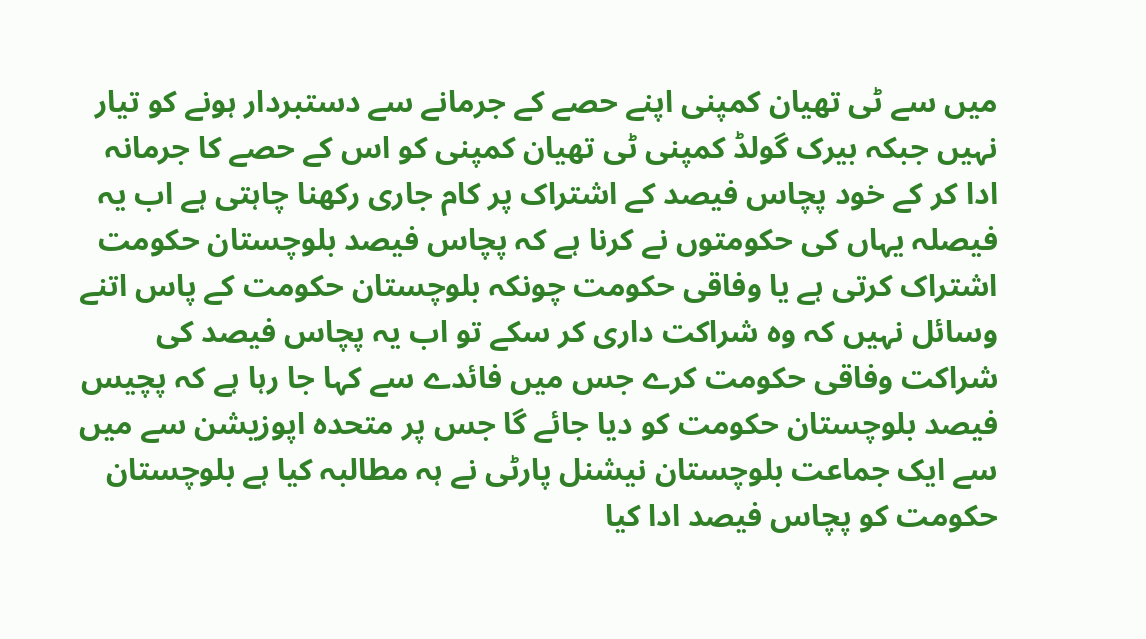میں سے ٹی تھیان کمپنی اپنے حصے کے جرمانے سے دستبردار ہونے کو تیار نہیں جبکہ بیرک گولڈ کمپنی ٹی تھیان کمپنی کو اس کے حصے کا جرمانہ ادا کر کے خود پچاس فیصد کے اشتراک پر کام جاری رکھنا چاہتی ہے اب یہ فیصلہ یہاں کی حکومتوں نے کرنا ہے کہ پچاس فیصد بلوچستان حکومت اشتراک کرتی ہے یا وفاقی حکومت چونکہ بلوچستان حکومت کے پاس اتنے وسائل نہیں کہ وہ شراکت داری کر سکے تو اب یہ پچاس فیصد کی شراکت وفاقی حکومت کرے جس میں فائدے سے کہا جا رہا ہے کہ پچیس فیصد بلوچستان حکومت کو دیا جائے گا جس پر متحدہ اپوزیشن سے میں سے ایک جماعت بلوچستان نیشنل پارٹی نے ہہ مطالبہ کیا ہے بلوچستان حکومت کو پچاس فیصد ادا کیا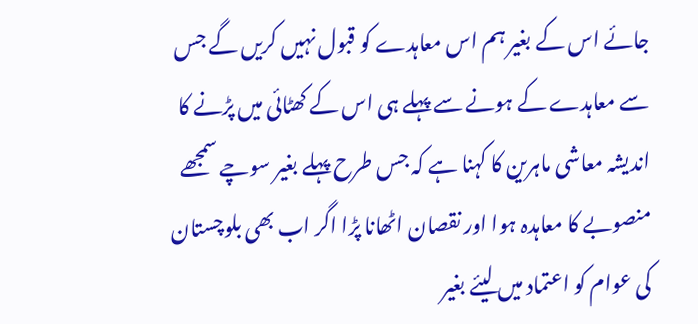جائے اس کے بغیر ہم اس معاہدے کو قبول نہیں کریں گے جس سے معاہدے کے ہونے سے پہلے ہی اس کے کھٹائی میں پڑنے کا اندیشہ معاشی ماہرین کا کہنا ہے کہ جس طرح پہلے بغیر سوچے سمجھے منصوبے کا معاہدہ ہوا اور نقصان اٹھانا پڑا اگر اب بھی بلوچستان کی عوام کو اعتماد میں لیئے بغیر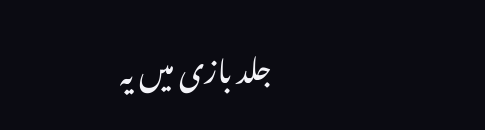جلد بازی میں یہ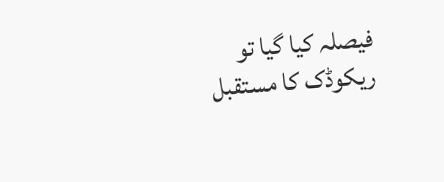فیصلہ کیا گیا تو ریکوڈک کا مستقبل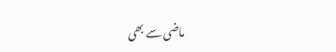ماضی سے بھی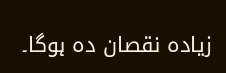زیادہ نقصان دہ ہوگا۔